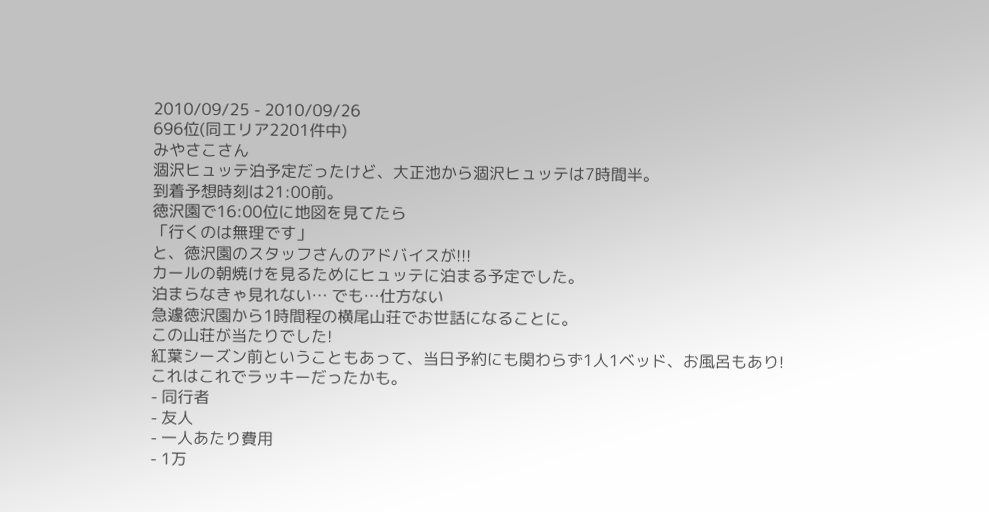2010/09/25 - 2010/09/26
696位(同エリア2201件中)
みやさこさん
涸沢ヒュッテ泊予定だったけど、大正池から涸沢ヒュッテは7時間半。
到着予想時刻は21:00前。
徳沢園で16:00位に地図を見てたら
「行くのは無理です」
と、徳沢園のスタッフさんのアドバイスが!!!
カールの朝焼けを見るためにヒュッテに泊まる予定でした。
泊まらなきゃ見れない… でも…仕方ない
急遽徳沢園から1時間程の横尾山荘でお世話になることに。
この山荘が当たりでした!
紅葉シーズン前ということもあって、当日予約にも関わらず1人1ベッド、お風呂もあり!
これはこれでラッキーだったかも。
- 同行者
- 友人
- 一人あたり費用
- 1万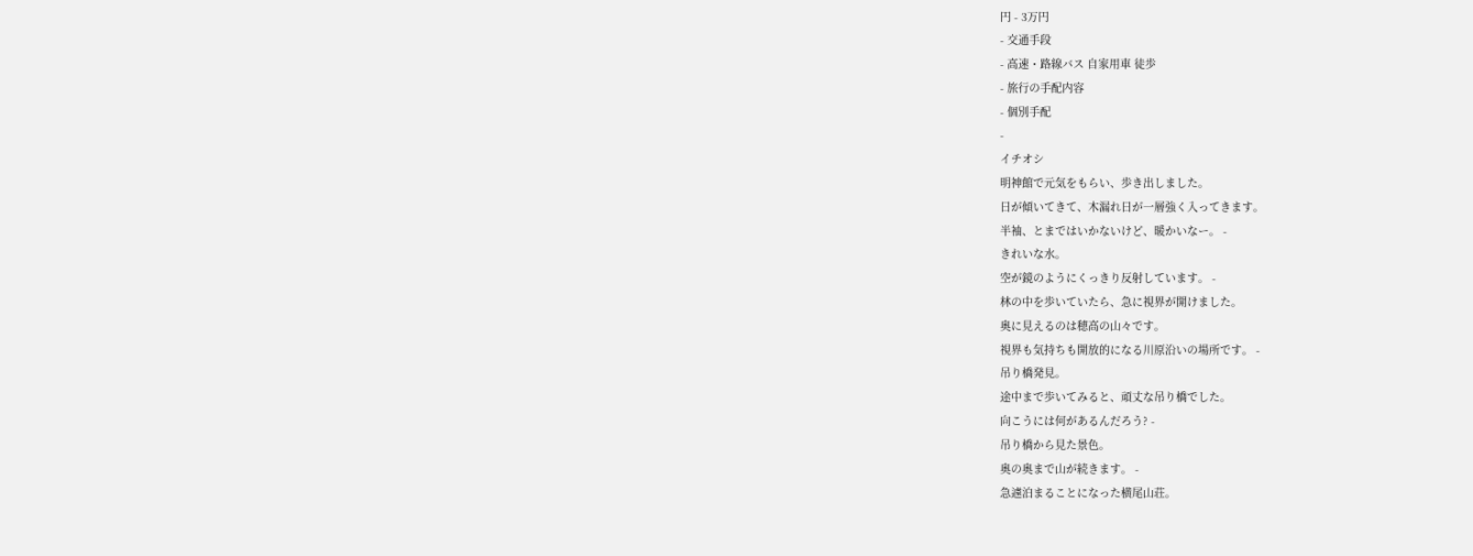円 - 3万円
- 交通手段
- 高速・路線バス 自家用車 徒歩
- 旅行の手配内容
- 個別手配
-
イチオシ
明神館で元気をもらい、歩き出しました。
日が傾いてきて、木漏れ日が一層強く入ってきます。
半袖、とまではいかないけど、暖かいなー。 -
きれいな水。
空が鏡のようにくっきり反射しています。 -
林の中を歩いていたら、急に視界が開けました。
奥に見えるのは穂高の山々です。
視界も気持ちも開放的になる川原沿いの場所です。 -
吊り橋発見。
途中まで歩いてみると、頑丈な吊り橋でした。
向こうには何があるんだろう? -
吊り橋から見た景色。
奥の奥まで山が続きます。 -
急遽泊まることになった横尾山荘。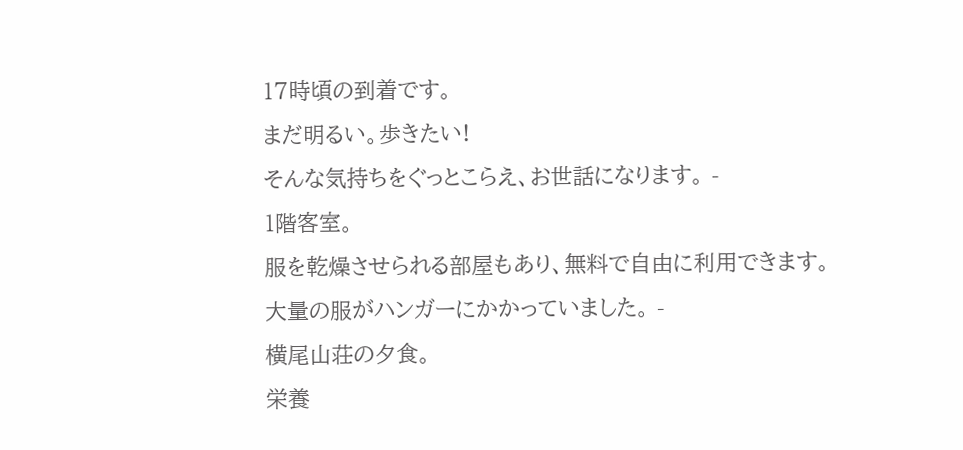17時頃の到着です。
まだ明るい。歩きたい!
そんな気持ちをぐっとこらえ、お世話になります。 -
1階客室。
服を乾燥させられる部屋もあり、無料で自由に利用できます。
大量の服がハンガーにかかっていました。 -
横尾山荘の夕食。
栄養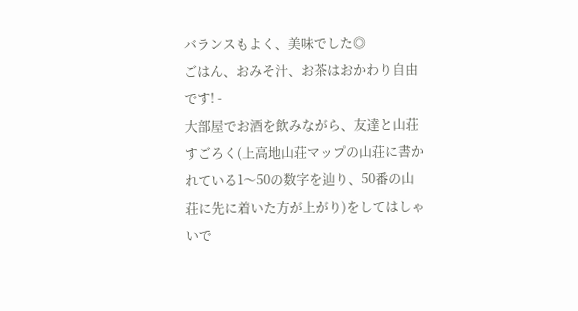バランスもよく、美味でした◎
ごはん、おみそ汁、お茶はおかわり自由です! -
大部屋でお酒を飲みながら、友達と山荘すごろく(上高地山荘マップの山荘に書かれている1〜50の数字を辿り、50番の山荘に先に着いた方が上がり)をしてはしゃいで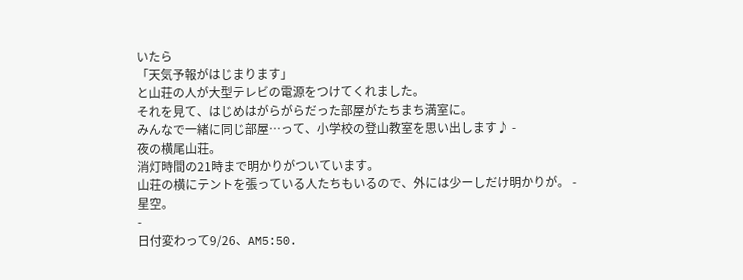いたら
「天気予報がはじまります」
と山荘の人が大型テレビの電源をつけてくれました。
それを見て、はじめはがらがらだった部屋がたちまち満室に。
みんなで一緒に同じ部屋…って、小学校の登山教室を思い出します♪ -
夜の横尾山荘。
消灯時間の21時まで明かりがついています。
山荘の横にテントを張っている人たちもいるので、外には少ーしだけ明かりが。 -
星空。
-
日付変わって9/26、AM5:50.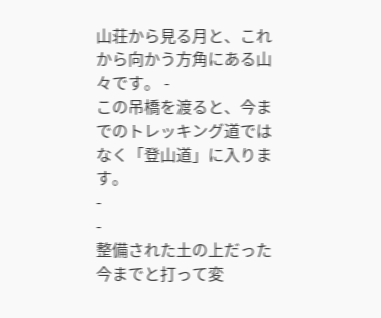山荘から見る月と、これから向かう方角にある山々です。 -
この吊橋を渡ると、今までのトレッキング道ではなく「登山道」に入ります。
-
-
整備された土の上だった今までと打って変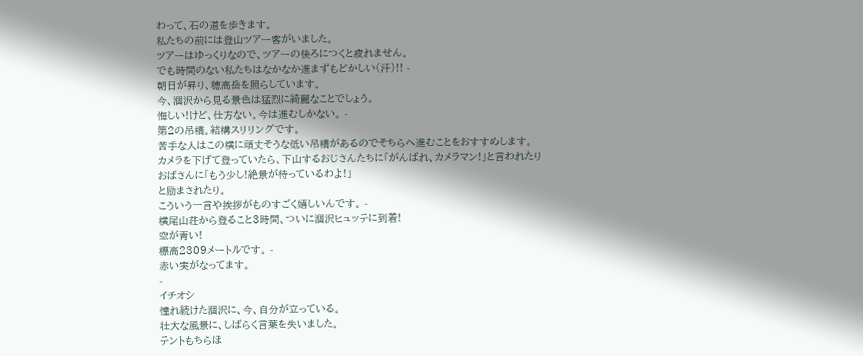わって、石の道を歩きます。
私たちの前には登山ツアー客がいました。
ツアーはゆっくりなので、ツアーの後ろにつくと疲れません。
でも時間のない私たちはなかなか進まずもどかしい(汗)!! -
朝日が昇り、穂高岳を照らしています。
今、涸沢から見る景色は猛烈に綺麗なことでしょう。
悔しい!けど、仕方ない。今は進むしかない。 -
第2の吊橋。結構スリリングです。
苦手な人はこの横に頑丈そうな低い吊橋があるのでそちらへ進むことをおすすめします。
カメラを下げて登っていたら、下山するおじさんたちに「がんばれ、カメラマン!」と言われたり
おばさんに「もう少し!絶景が待っているわよ!」
と励まされたり。
こういう一言や挨拶がものすごく嬉しいんです。 -
横尾山荘から登ること3時間、ついに涸沢ヒュッテに到着!
空が青い!
標高2309メートルです。 -
赤い実がなってます。
-
イチオシ
憧れ続けた涸沢に、今、自分が立っている。
壮大な風景に、しばらく言葉を失いました。
テントもちらほ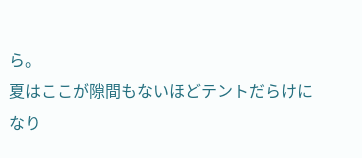ら。
夏はここが隙間もないほどテントだらけになり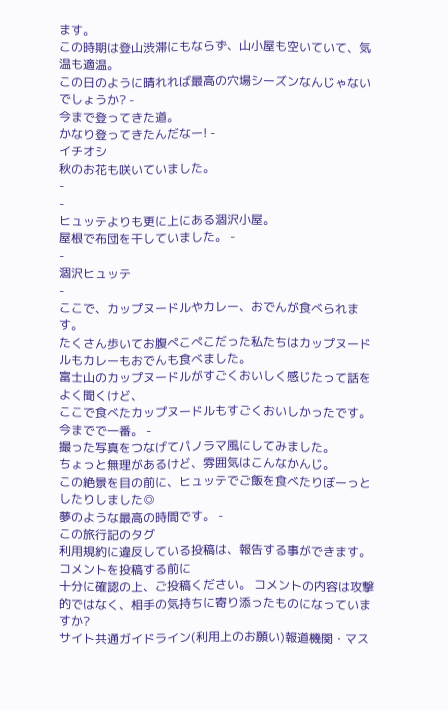ます。
この時期は登山渋滞にもならず、山小屋も空いていて、気温も適温。
この日のように晴れれば最高の穴場シーズンなんじゃないでしょうか? -
今まで登ってきた道。
かなり登ってきたんだなー! -
イチオシ
秋のお花も咲いていました。
-
-
ヒュッテよりも更に上にある涸沢小屋。
屋根で布団を干していました。 -
-
涸沢ヒュッテ
-
ここで、カップヌードルやカレー、おでんが食べられます。
たくさん歩いてお腹ぺこぺこだった私たちはカップヌードルもカレーもおでんも食べました。
富士山のカップヌードルがすごくおいしく感じたって話をよく聞くけど、
ここで食べたカップヌードルもすごくおいしかったです。
今までで一番。 -
撮った写真をつなげてパノラマ風にしてみました。
ちょっと無理があるけど、雰囲気はこんなかんじ。
この絶景を目の前に、ヒュッテでご飯を食べたりぼーっとしたりしました◎
夢のような最高の時間です。 -
この旅行記のタグ
利用規約に違反している投稿は、報告する事ができます。
コメントを投稿する前に
十分に確認の上、ご投稿ください。 コメントの内容は攻撃的ではなく、相手の気持ちに寄り添ったものになっていますか?
サイト共通ガイドライン(利用上のお願い)報道機関・マス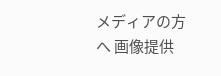メディアの方へ 画像提供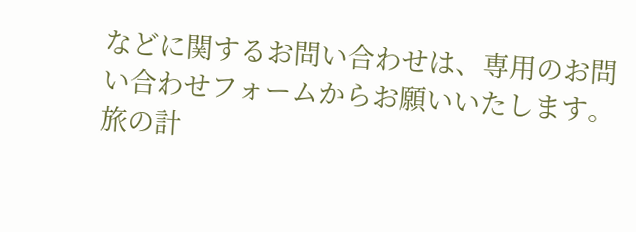などに関するお問い合わせは、専用のお問い合わせフォームからお願いいたします。
旅の計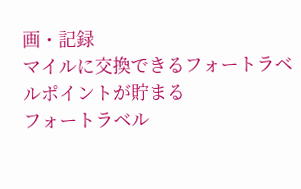画・記録
マイルに交換できるフォートラベルポイントが貯まる
フォートラベル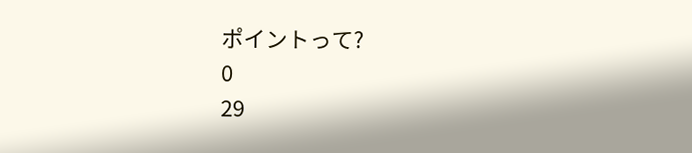ポイントって?
0
29